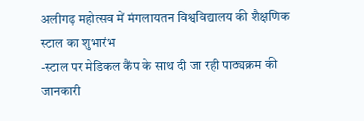अलीगढ़ महोत्सव में मंगलायतन विश्वविद्यालय की शैक्षणिक स्टाल का शुभारंभ
-स्टाल पर मेडिकल कैंप के साथ दी जा रही पाठ्यक्रम की जानकारी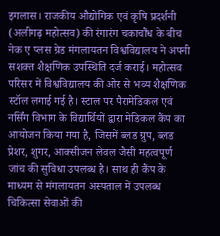इगलास। राजकीय औद्योगिक एवं कृषि प्रदर्शनी (अलीगढ़ महोत्सव) की रंगारंग चकाचौंध के बीच नेक ए प्लस ग्रेड मंगलायतन विश्वविद्यालय ने अपनी सशक्त शैक्षणिक उपस्थिति दर्ज कराई। महोत्सव परिसर में विश्वविद्यालय की ओर से भव्य शैक्षणिक स्टॉल लगाई गई है। स्टाल पर पैरामेडिकल एवं नर्सिंग विभाग के विद्यार्थियों द्वारा मेडिकल कैंप का आयोजन किया गया है, जिसमें ब्लड ग्रुप, ब्लड प्रेशर, शुगर, आक्सीजन लेवल जैसी महत्वपूर्ण जांच की सुविधा उपलब्ध है। साथ ही कैंप के माध्यम से मंगलायतन अस्पताल में उपलब्ध चिकित्सा सेवाओं की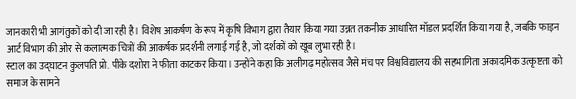जानकारी भी आगंतुकों को दी जा रही है। विशेष आकर्षण के रूप में कृषि विभाग द्वारा तैयार किया गया उन्नत तकनीक आधारित मॉडल प्रदर्शित किया गया है, जबकि फाइन आर्ट विभाग की ओर से कलात्मक चित्रों की आकर्षक प्रदर्शनी लगाई गई है, जो दर्शकों को खूब लुभा रही है।
स्टाल का उद्घाटन कुलपति प्रो. पीके दशोरा ने फीता काटकर किया। उन्होंने कहा कि अलीगढ़ महोत्सव जैसे मंच पर विश्वविद्यालय की सहभागिता अकादमिक उत्कृष्टता को समाज के सामने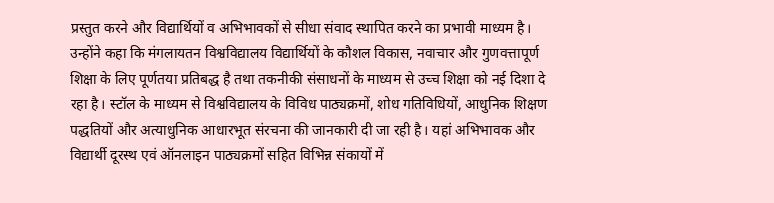प्रस्तुत करने और विद्यार्थियों व अभिभावकों से सीधा संवाद स्थापित करने का प्रभावी माध्यम है। उन्होंने कहा कि मंगलायतन विश्वविद्यालय विद्यार्थियों के कौशल विकास, नवाचार और गुणवत्तापूर्ण शिक्षा के लिए पूर्णतया प्रतिबद्ध है तथा तकनीकी संसाधनों के माध्यम से उच्च शिक्षा को नई दिशा दे रहा है। स्टॉल के माध्यम से विश्वविद्यालय के विविध पाठ्यक्रमों, शोध गतिविधियों, आधुनिक शिक्षण पद्धतियों और अत्याधुनिक आधारभूत संरचना की जानकारी दी जा रही है। यहां अभिभावक और विद्यार्थी दूरस्थ एवं ऑनलाइन पाठ्यक्रमों सहित विभिन्न संकायों में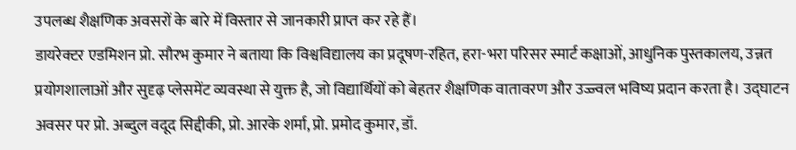उपलब्ध शैक्षणिक अवसरों के बारे में विस्तार से जानकारी प्राप्त कर रहे हैं।
डायरेक्टर एडमिशन प्रो. सौरभ कुमार ने बताया कि विश्वविद्यालय का प्रदूषण-रहित, हरा-भरा परिसर स्मार्ट कक्षाओं, आधुनिक पुस्तकालय, उन्नत प्रयोगशालाओं और सुदृढ़ प्लेसमेंट व्यवस्था से युक्त है, जो विद्यार्थियों को बेहतर शैक्षणिक वातावरण और उज्ज्वल भविष्य प्रदान करता है। उद्घाटन अवसर पर प्रो. अब्दुल वदूद सिद्दीकी, प्रो. आरके शर्मा, प्रो. प्रमोद कुमार, डॉ.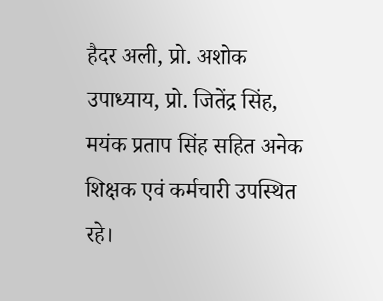हैदर अली, प्रो. अशोक उपाध्याय, प्रो. जितेंद्र सिंह, मयंक प्रताप सिंह सहित अनेक शिक्षक एवं कर्मचारी उपस्थित रहे।